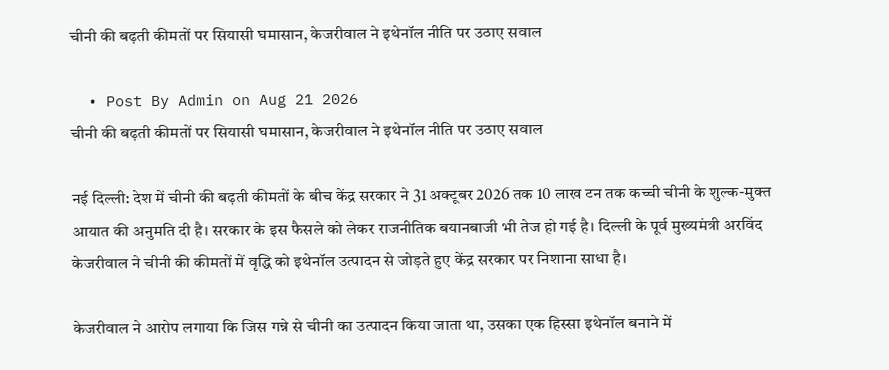चीनी की बढ़ती कीमतों पर सियासी घमासान, केजरीवाल ने इथेनॉल नीति पर उठाए सवाल

  • Post By Admin on Aug 21 2026
चीनी की बढ़ती कीमतों पर सियासी घमासान, केजरीवाल ने इथेनॉल नीति पर उठाए सवाल

नई दिल्ली: देश में चीनी की बढ़ती कीमतों के बीच केंद्र सरकार ने 31 अक्टूबर 2026 तक 10 लाख टन तक कच्ची चीनी के शुल्क-मुक्त आयात की अनुमति दी है। सरकार के इस फैसले को लेकर राजनीतिक बयानबाजी भी तेज हो गई है। दिल्ली के पूर्व मुख्यमंत्री अरविंद केजरीवाल ने चीनी की कीमतों में वृद्धि को इथेनॉल उत्पादन से जोड़ते हुए केंद्र सरकार पर निशाना साधा है।

केजरीवाल ने आरोप लगाया कि जिस गन्ने से चीनी का उत्पादन किया जाता था, उसका एक हिस्सा इथेनॉल बनाने में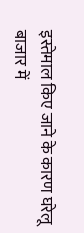इस्तेमाल किए जाने के कारण घरेलू बाजार में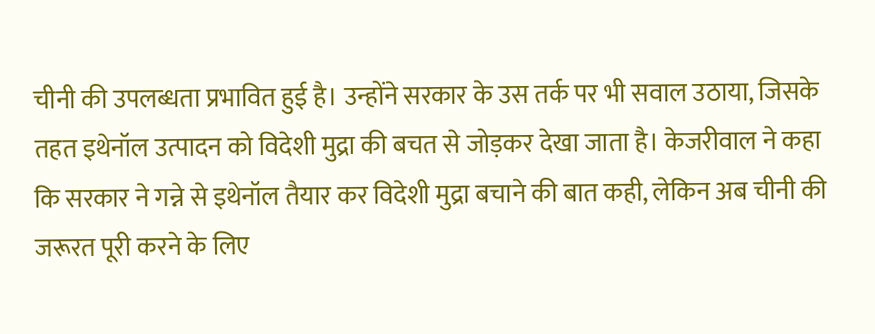चीनी की उपलब्धता प्रभावित हुई है। उन्होंने सरकार के उस तर्क पर भी सवाल उठाया, जिसके तहत इथेनॉल उत्पादन को विदेशी मुद्रा की बचत से जोड़कर देखा जाता है। केजरीवाल ने कहा कि सरकार ने गन्ने से इथेनॉल तैयार कर विदेशी मुद्रा बचाने की बात कही, लेकिन अब चीनी की जरूरत पूरी करने के लिए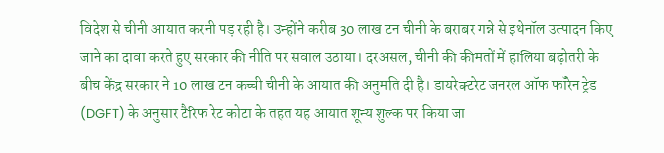विदेश से चीनी आयात करनी पड़ रही है। उन्होंने करीब 30 लाख टन चीनी के बराबर गन्ने से इथेनॉल उत्पादन किए जाने का दावा करते हुए सरकार की नीति पर सवाल उठाया। दरअसल, चीनी की कीमतों में हालिया बढ़ोतरी के बीच केंद्र सरकार ने 10 लाख टन कच्ची चीनी के आयात की अनुमति दी है। डायरेक्टरेट जनरल ऑफ फॉरेन ट्रेड (DGFT) के अनुसार टैरिफ रेट कोटा के तहत यह आयात शून्य शुल्क पर किया जा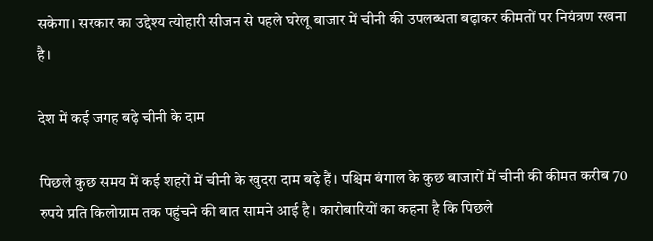सकेगा। सरकार का उद्देश्य त्योहारी सीजन से पहले घरेलू बाजार में चीनी की उपलब्धता बढ़ाकर कीमतों पर नियंत्रण रखना है।

देश में कई जगह बढ़े चीनी के दाम

पिछले कुछ समय में कई शहरों में चीनी के खुदरा दाम बढ़े हैं। पश्चिम बंगाल के कुछ बाजारों में चीनी की कीमत करीब 70 रुपये प्रति किलोग्राम तक पहुंचने की बात सामने आई है। कारोबारियों का कहना है कि पिछले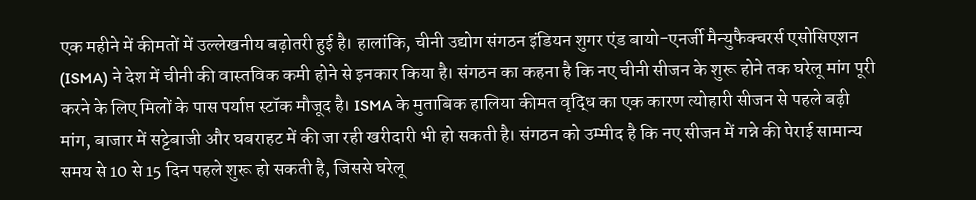एक महीने में कीमतों में उल्लेखनीय बढ़ोतरी हुई है। हालांकि, चीनी उद्योग संगठन इंडियन शुगर एंड बायो-एनर्जी मैन्युफैक्चरर्स एसोसिएशन (ISMA) ने देश में चीनी की वास्तविक कमी होने से इनकार किया है। संगठन का कहना है कि नए चीनी सीजन के शुरू होने तक घरेलू मांग पूरी करने के लिए मिलों के पास पर्याप्त स्टॉक मौजूद है। ISMA के मुताबिक हालिया कीमत वृद्धि का एक कारण त्योहारी सीजन से पहले बढ़ी मांग, बाजार में सट्टेबाजी और घबराहट में की जा रही खरीदारी भी हो सकती है। संगठन को उम्मीद है कि नए सीजन में गन्ने की पेराई सामान्य समय से 10 से 15 दिन पहले शुरू हो सकती है, जिससे घरेलू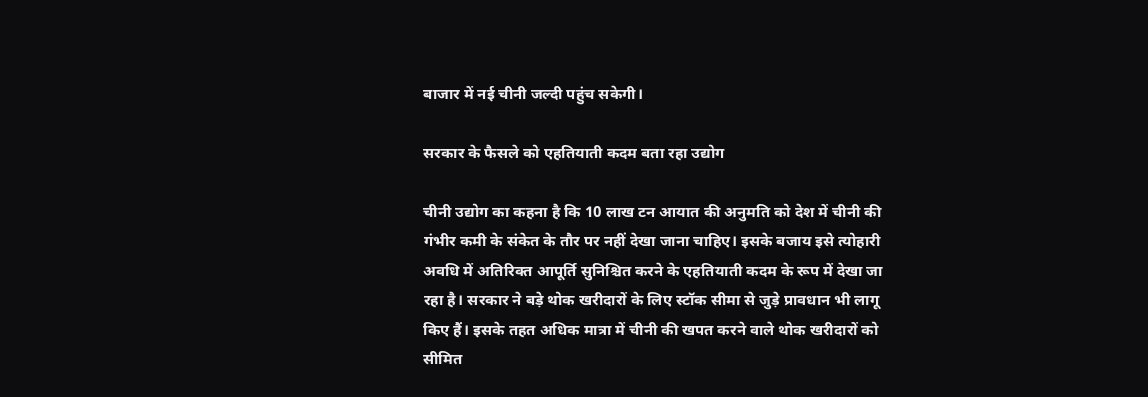बाजार में नई चीनी जल्दी पहुंच सकेगी।

सरकार के फैसले को एहतियाती कदम बता रहा उद्योग

चीनी उद्योग का कहना है कि 10 लाख टन आयात की अनुमति को देश में चीनी की गंभीर कमी के संकेत के तौर पर नहीं देखा जाना चाहिए। इसके बजाय इसे त्योहारी अवधि में अतिरिक्त आपूर्ति सुनिश्चित करने के एहतियाती कदम के रूप में देखा जा रहा है। सरकार ने बड़े थोक खरीदारों के लिए स्टॉक सीमा से जुड़े प्रावधान भी लागू किए हैं। इसके तहत अधिक मात्रा में चीनी की खपत करने वाले थोक खरीदारों को सीमित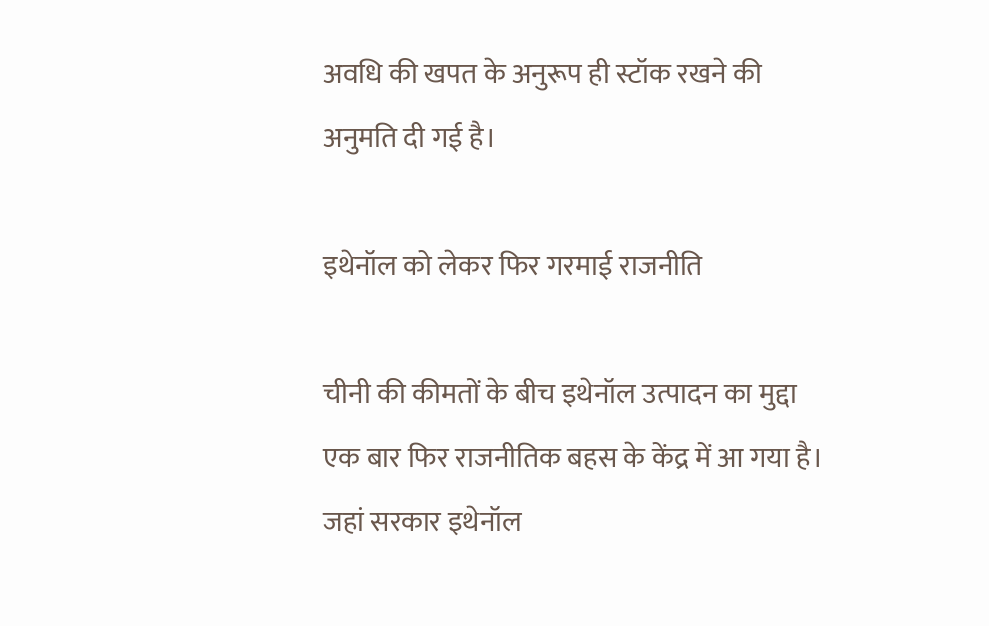अवधि की खपत के अनुरूप ही स्टॉक रखने की अनुमति दी गई है।

इथेनॉल को लेकर फिर गरमाई राजनीति

चीनी की कीमतों के बीच इथेनॉल उत्पादन का मुद्दा एक बार फिर राजनीतिक बहस के केंद्र में आ गया है। जहां सरकार इथेनॉल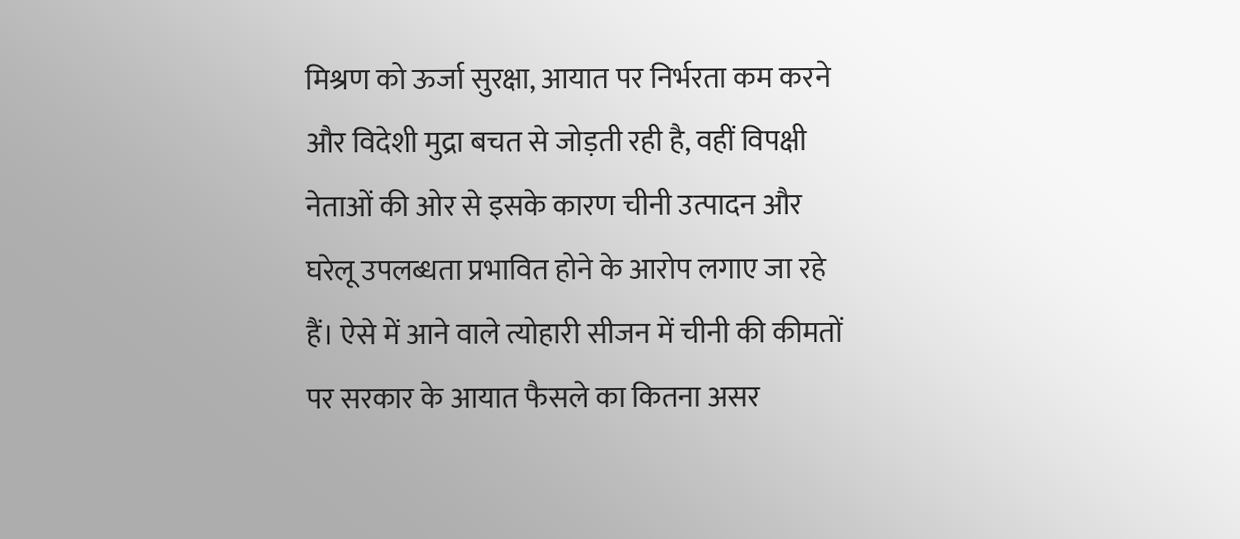मिश्रण को ऊर्जा सुरक्षा, आयात पर निर्भरता कम करने और विदेशी मुद्रा बचत से जोड़ती रही है, वहीं विपक्षी नेताओं की ओर से इसके कारण चीनी उत्पादन और घरेलू उपलब्धता प्रभावित होने के आरोप लगाए जा रहे हैं। ऐसे में आने वाले त्योहारी सीजन में चीनी की कीमतों पर सरकार के आयात फैसले का कितना असर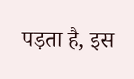पड़ता है, इस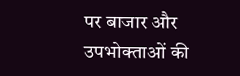पर बाजार और उपभोक्ताओं की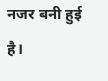नजर बनी हुई है।